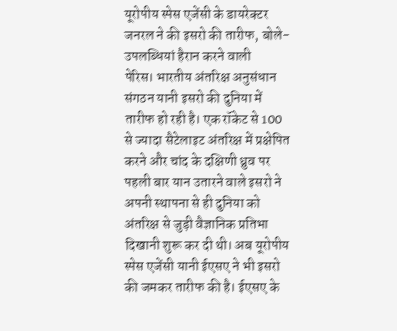यूरोपीय स्पेस एजेंसी के डायरेक्टर जनरल ने की इसरो की तारीफ, बोले- उपलब्धियां हैरान करने वाली
पेरिस। भारतीय अंतरिक्ष अनुसंधान संगठन यानी इसरो की दुनिया में तारीफ हो रही है। एक रॉकेट से 100 से ज्यादा सैटेलाइट अंतरिक्ष में प्रक्षेपित करने और चांद के दक्षिणी ध्रुव पर पहली बार यान उतारने वाले इसरो ने अपनी स्थापना से ही दुनिया को अंतरिक्ष से जुड़ी वैज्ञानिक प्रतिभा दिखानी शुरू कर दी थी। अब यूरोपीय स्पेस एजेंसी यानी ईएसए ने भी इसरो की जमकर तारीफ की है। ईएसए के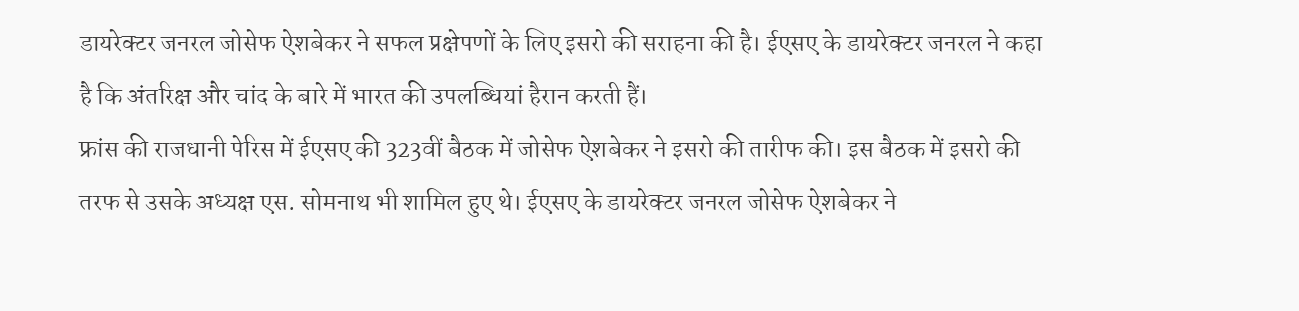डायरेक्टर जनरल जोसेफ ऐशबेकर ने सफल प्रक्षेपणों के लिए इसरो की सराहना की है। ईएसए के डायरेक्टर जनरल ने कहा है कि अंतरिक्ष और चांद के बारे में भारत की उपलब्धियां हैरान करती हैं।
फ्रांस की राजधानी पेरिस में ईएसए की 323वीं बैठक में जोसेफ ऐशबेकर ने इसरो की तारीफ की। इस बैठक में इसरो की तरफ से उसके अध्यक्ष एस. सोमनाथ भी शामिल हुए थे। ईएसए के डायरेक्टर जनरल जोसेफ ऐशबेकर ने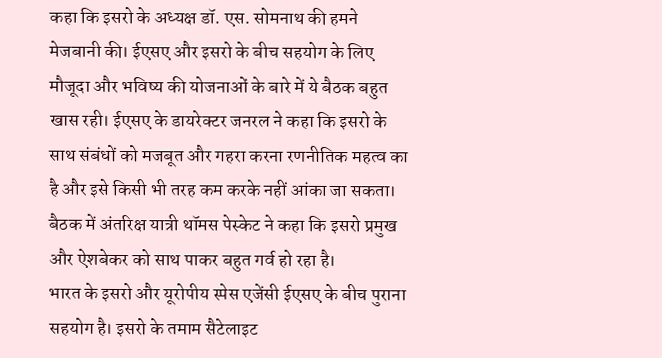कहा कि इसरो के अध्यक्ष डॉ. एस. सोमनाथ की हमने मेजबानी की। ईएसए और इसरो के बीच सहयोग के लिए मौजूदा और भविष्य की योजनाओं के बारे में ये बैठक बहुत खास रही। ईएसए के डायरेक्टर जनरल ने कहा कि इसरो के साथ संबंधों को मजबूत और गहरा करना रणनीतिक महत्व का है और इसे किसी भी तरह कम करके नहीं आंका जा सकता। बैठक में अंतरिक्ष यात्री थॉमस पेस्केट ने कहा कि इसरो प्रमुख और ऐशबेकर को साथ पाकर बहुत गर्व हो रहा है।
भारत के इसरो और यूरोपीय स्पेस एजेंसी ईएसए के बीच पुराना सहयोग है। इसरो के तमाम सैटेलाइट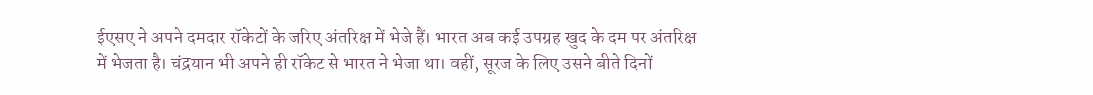ईएसए ने अपने दमदार रॉकेटों के जरिए अंतरिक्ष में भेजे हैं। भारत अब कई उपग्रह खुद के दम पर अंतरिक्ष में भेजता है। चंद्रयान भी अपने ही रॉकेट से भारत ने भेजा था। वहीं, सूरज के लिए उसने बीते दिनों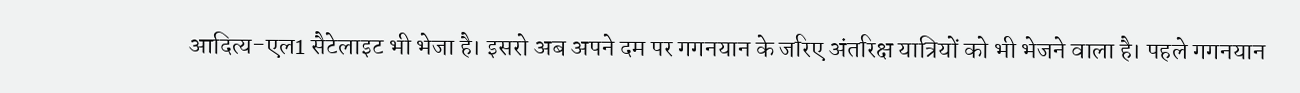आदित्य-एल1 सैटेलाइट भी भेजा है। इसरो अब अपने दम पर गगनयान के जरिए अंतरिक्ष यात्रियों को भी भेजने वाला है। पहले गगनयान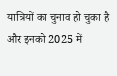यात्रियों का चुनाव हो चुका है और इनको 2025 में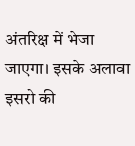अंतरिक्ष में भेजा जाएगा। इसके अलावा इसरो की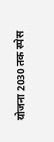योजना 2030 तक स्पेस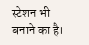स्टेशन भी बनाने का है।